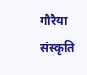गौरैया संस्कृति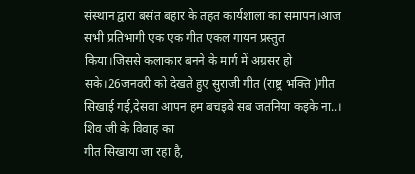संस्थान द्वारा बसंत बहार के तहत कार्यशाला का समापन।आज सभी प्रतिभागी एक एक गीत एकल गायन प्रस्तुत किया।जिससे कलाकार बनने के मार्ग में अग्रसर हो सके।26जनवरी को देखते हुए सुराजी गीत (राष्ट्र भक्ति )गीत सिखाई गई,देसवा आपन हम बचइबे सब जतनिया कइके ना..। शिव जी के विवाह का
गीत सिखाया जा रहा है,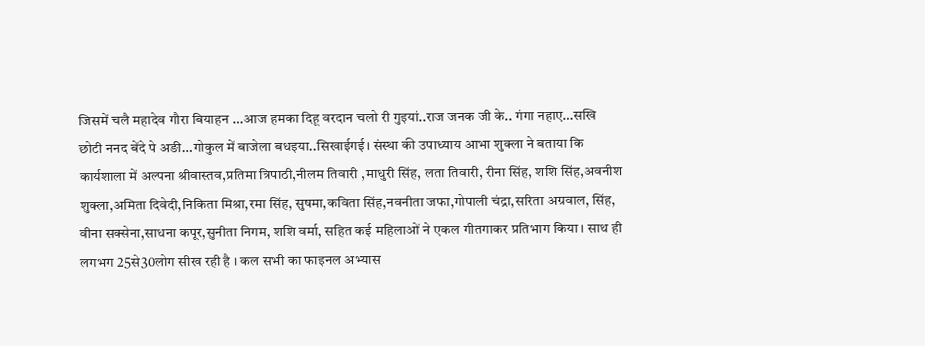जिसमें चलै महादेव गौरा बियाहन …आज हमका दिहू वरदान चलो री गुइयां..राज जनक जी के.. गंगा नहाए…सखि छोटी ननद बेंदे पे अङी…गोकुल में बाजेला बधइया..सिखाईगई। संस्था की उपाध्याय आभा शुक्ला ने बताया कि कार्यशाला में अल्पना श्रीवास्तव,प्रतिमा त्रिपाठी,नीलम तिवारी ,माधुरी सिंह, लता तिवारी, रीना सिंह, शशि सिंह,अवनीश शुक्ला,अमिता दिवेदी,निकिता मिश्रा,रमा सिंह, सुषमा,कविता सिंह,नवनीता जफा,गोपाली चंद्रा,सरिता अग्रवाल, सिंह, वीना सक्सेना,साधना कपूर,सुनीता निगम, शशि वर्मा, सहित कई महिलाओं ने एकल गीतगाकर प्रतिभाग किया। साथ ही लगभग 25से30लोग सीख रही है । कल सभी का फाइनल अभ्यास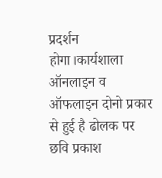प्रदर्शन होगा।कार्यशाला ऑनलाइन व ऑफलाइन दोनो प्रकार से हुई है ढोलक पर छवि प्रकाश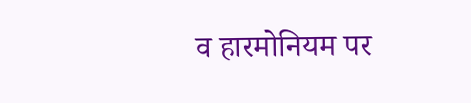व हारमोनियम पर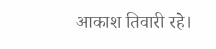आकाश तिवारी रहे।